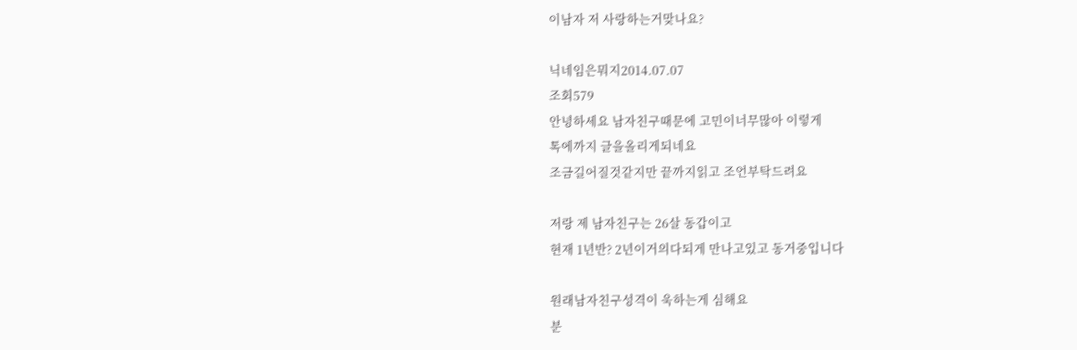이남자 저 사랑하는거맞나요?

닉네임은뭐지2014.07.07
조회579
안녕하세요 남자친구때문에 고민이너무많아 이렇게
톡에까지 글을올리게되네요
조금길어질것같지만 끝까지읽고 조언부탁드려요

저랑 제 남자친구는 26살 동갑이고
현재 1년반? 2년이거의다되게 만나고있고 동거중입니다

원래남자친구성격이 욱하는게 심해요
분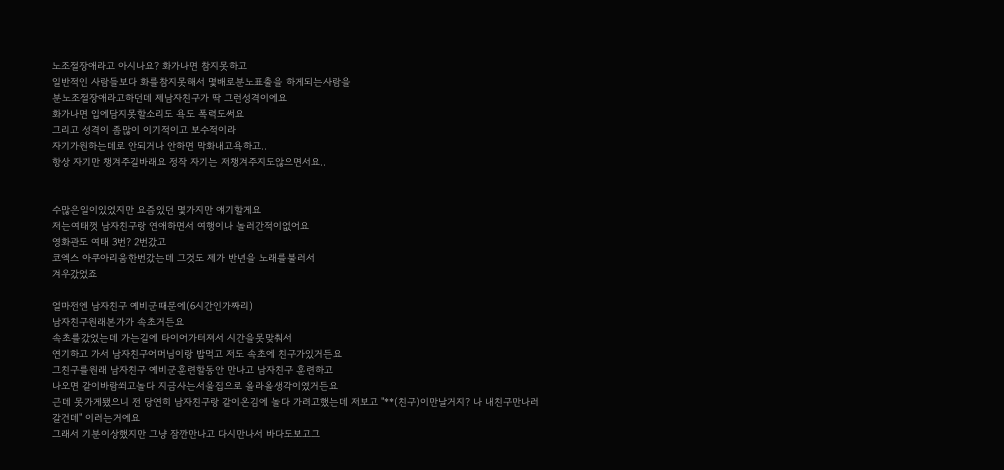노조절장애라고 아시나요? 화가나면 참지못하고
일반적인 사람들보다 화를참지못해서 몇배로분노표출을 하게되는사람을
분노조절장애라고하던데 제남자친구가 딱 그런성격이에요
화가나면 입에담지못할소리도 욕도 폭력도써요
그리고 성격이 좀많이 이기적이고 보수적이라
자기가원하는데로 안되거나 안하면 막화내고욕하고..
항상 자기만 챙겨주길바래요 정작 자기는 저챙겨주지도않으면서요..


수많은일이있었지만 요즘있던 몇가지만 얘기할게요
저는여태껏 남자친구랑 연애하면서 여행이나 놀러간적이없어요
영화관도 여태 3번? 2번갔고
코엑스 아쿠아리움한번갔는데 그것도 제가 반년을 노래를불러서
겨우갔었죠

얼마전엔 남자친구 예비군때문에(6시간인가짜리)
남자친구원래본가가 속초거든요
속초를갔었는데 가는길에 타이어가터져서 시간을못맞춰서
연기하고 가서 남자친구어머님이랑 밥먹고 저도 속초에 친구가있거든요
그친구를원래 남자친구 예비군훈련할동안 만나고 남자친구 훈련하고
나오면 같이바람쐬고놀다 지금사는서울집으로 올라올생각이였거든요
근데 못가게됐으니 전 당연히 남자친구랑 같이온김에 놀다 가려고했는데 저보고 "**(친구)이만날거지? 나 내친구만나러갈건데" 이러는거에요
그래서 기분이상했지만 그냥 잠깐만나고 다시만나서 바다도보고그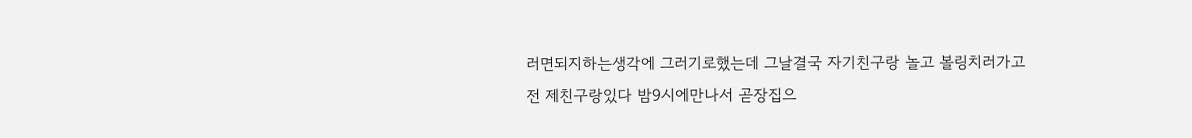러면되지하는생각에 그러기로했는데 그날결국 자기친구랑 놀고 볼링치러가고
전 제친구랑있다 밤9시에만나서 곧장집으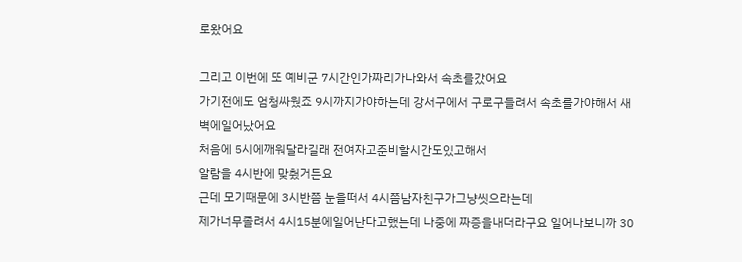로왔어요

그리고 이번에 또 예비군 7시간인가짜리가나와서 속초를갔어요
가기전에도 엄청싸웠죠 9시까지가야하는데 강서구에서 구로구들려서 속초를가야해서 새벽에일어났어요
처음에 5시에깨워달라길래 전여자고준비할시간도있고해서
알람을 4시반에 맞췄거든요
근데 모기때문에 3시반쯤 눈을떠서 4시쯤남자친구가그냥씻으라는데
제가너무졸려서 4시15분에일어난다고했는데 나중에 짜증을내더라구요 일어나보니까 30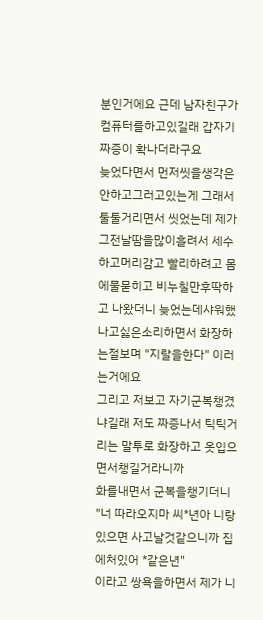분인거에요 근데 남자친구가 컴퓨터를하고있길래 갑자기 짜증이 확나더라구요
늦었다면서 먼저씻을생각은안하고그러고있는게 그래서 툴툴거리면서 씻었는데 제가그전날땀을많이흘려서 세수하고머리감고 빨리하려고 몸에물묻히고 비누칠만후딱하고 나왔더니 늦었는데샤워했나고싫은소리하면서 화장하는절보며 "지랄을한다" 이러는거에요
그리고 저보고 자기군복챙겼냐길래 저도 짜증나서 틱틱거리는 말투로 화장하고 옷입으면서챙길거라니까
화를내면서 군복을챙기더니
"너 따라오지마 씨*년아 니랑있으면 사고날것같으니까 집에처있어 *같은년"
이라고 쌍욕을하면서 제가 니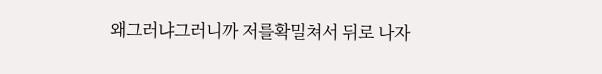왜그러냐그러니까 저를확밀쳐서 뒤로 나자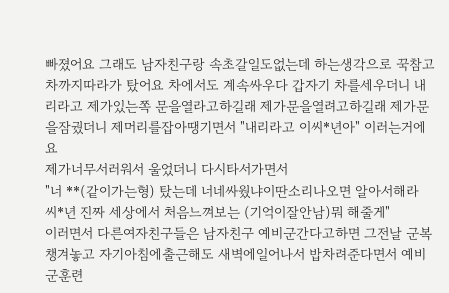빠졌어요 그래도 남자친구랑 속초갈일도없는데 하는생각으로 꾹참고 차까지따라가 탔어요 차에서도 계속싸우다 갑자기 차를세우더니 내리라고 제가있는쪽 문을열라고하길래 제가문을열려고하길래 제가문을잠궜더니 제머리를잡아땡기면서 "내리라고 이씨*년아" 이러는거에요
제가너무서러워서 울었더니 다시타서가면서
"너 **(같이가는형) 탔는데 너네싸웠냐이딴소리나오면 알아서해라 씨*년 진짜 세상에서 처음느껴보는 (기억이잘안남)뭐 해줄게"
이러면서 다른여자친구들은 남자친구 예비군간다고하면 그전날 군복챙겨놓고 자기아침에출근해도 새벽에일어나서 밥차려준다면서 예비군훈련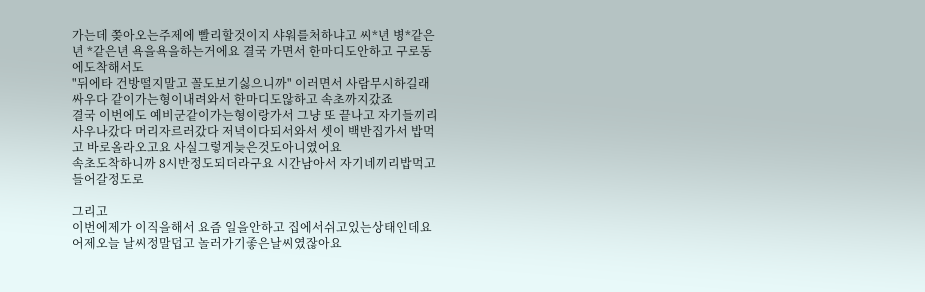가는데 쫒아오는주제에 빨리할것이지 샤워를처하냐고 씨*년 병*같은년 *같은년 욕을욕을하는거에요 결국 가면서 한마디도안하고 구로동에도착해서도
"뒤에타 건방떨지말고 꼴도보기싫으니까" 이러면서 사람무시하길래
싸우다 같이가는형이내려와서 한마디도않하고 속초까지갔죠
결국 이번에도 예비군같이가는형이랑가서 그냥 또 끝나고 자기들끼리 사우나갔다 머리자르러갔다 저녁이다되서와서 셋이 백반집가서 밥먹고 바로올라오고요 사실그렇게늦은것도아니였어요
속초도착하니까 8시반정도되더라구요 시간남아서 자기네끼리밥먹고들어갈정도로

그리고
이번에제가 이직을해서 요즘 일을안하고 집에서쉬고있는상태인데요
어제오늘 날씨정말덥고 놀러가기좋은날씨였잖아요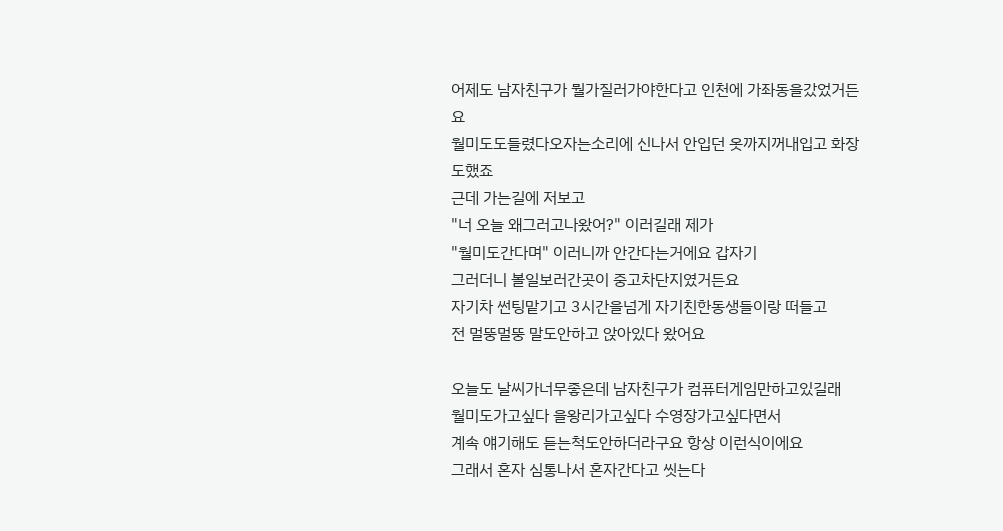어제도 남자친구가 뭘가질러가야한다고 인천에 가좌동을갔었거든요
월미도도들렸다오자는소리에 신나서 안입던 옷까지꺼내입고 화장도했죠
근데 가는길에 저보고
"너 오늘 왜그러고나왔어?" 이러길래 제가
"월미도간다며" 이러니까 안간다는거에요 갑자기
그러더니 볼일보러간곳이 중고차단지였거든요
자기차 썬팅맡기고 3시간을넘게 자기친한동생들이랑 떠들고
전 멀뚱멀뚱 말도안하고 앉아있다 왔어요

오늘도 날씨가너무좋은데 남자친구가 컴퓨터게임만하고있길래
월미도가고싶다 을왕리가고싶다 수영장가고싶다면서
계속 얘기해도 듣는척도안하더라구요 항상 이런식이에요
그래서 혼자 심통나서 혼자간다고 씻는다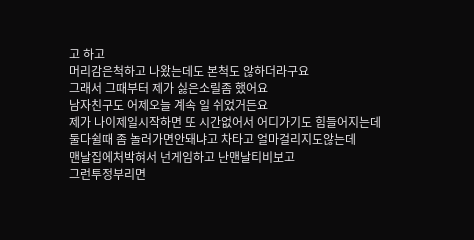고 하고
머리감은척하고 나왔는데도 본척도 않하더라구요
그래서 그때부터 제가 싫은소릴좀 했어요
남자친구도 어제오늘 계속 일 쉬었거든요
제가 나이제일시작하면 또 시간없어서 어디가기도 힘들어지는데
둘다쉴때 좀 놀러가면안돼냐고 차타고 얼마걸리지도않는데
맨날집에처박혀서 넌게임하고 난맨날티비보고
그런투정부리면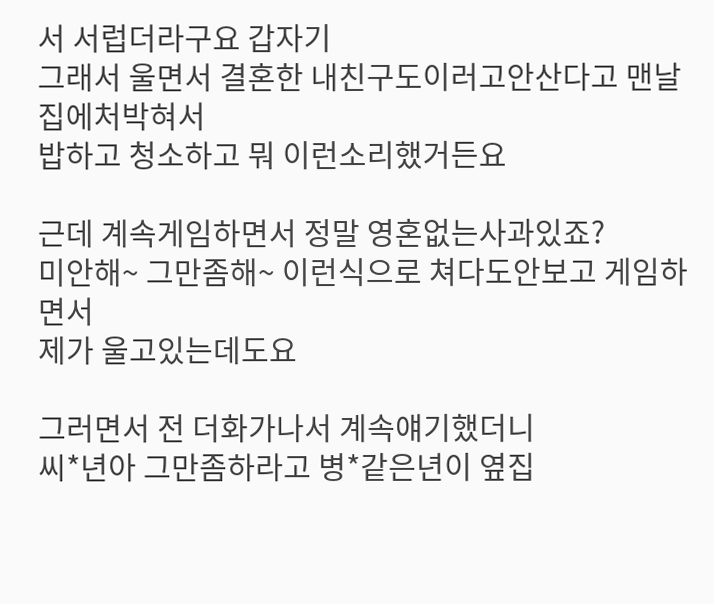서 서럽더라구요 갑자기
그래서 울면서 결혼한 내친구도이러고안산다고 맨날집에처박혀서
밥하고 청소하고 뭐 이런소리했거든요

근데 계속게임하면서 정말 영혼없는사과있죠?
미안해~ 그만좀해~ 이런식으로 쳐다도안보고 게임하면서
제가 울고있는데도요

그러면서 전 더화가나서 계속얘기했더니
씨*년아 그만좀하라고 병*같은년이 옆집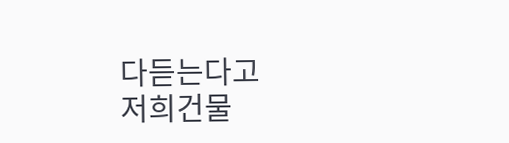다듣는다고
저희건물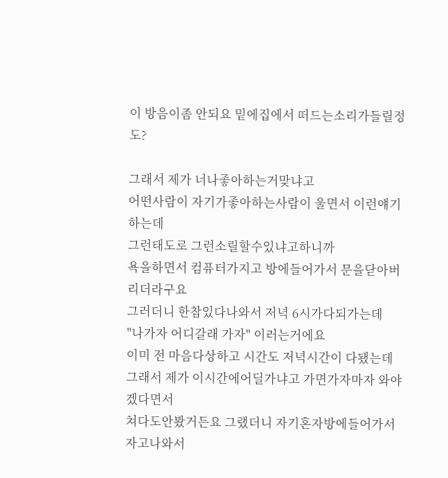이 방음이좀 안되요 밑에집에서 떠드는소리가들릴정도?

그래서 제가 너나좋아하는거맞냐고
어떤사람이 자기가좋아하는사람이 울면서 이런얘기하는데
그런태도로 그런소릴할수있냐고하니까
욕을하면서 컴퓨터가지고 방에들어가서 문을닫아버리더라구요
그러더니 한참있다나와서 저녁 6시가다되가는데
"나가자 어디갈래 가자" 이러는거에요
이미 전 마음다상하고 시간도 저녁시간이 다됐는데
그래서 제가 이시간에어딜가냐고 가면가자마자 와야겠다면서
쳐다도안봤거든요 그랬더니 자기혼자방에들어가서 자고나와서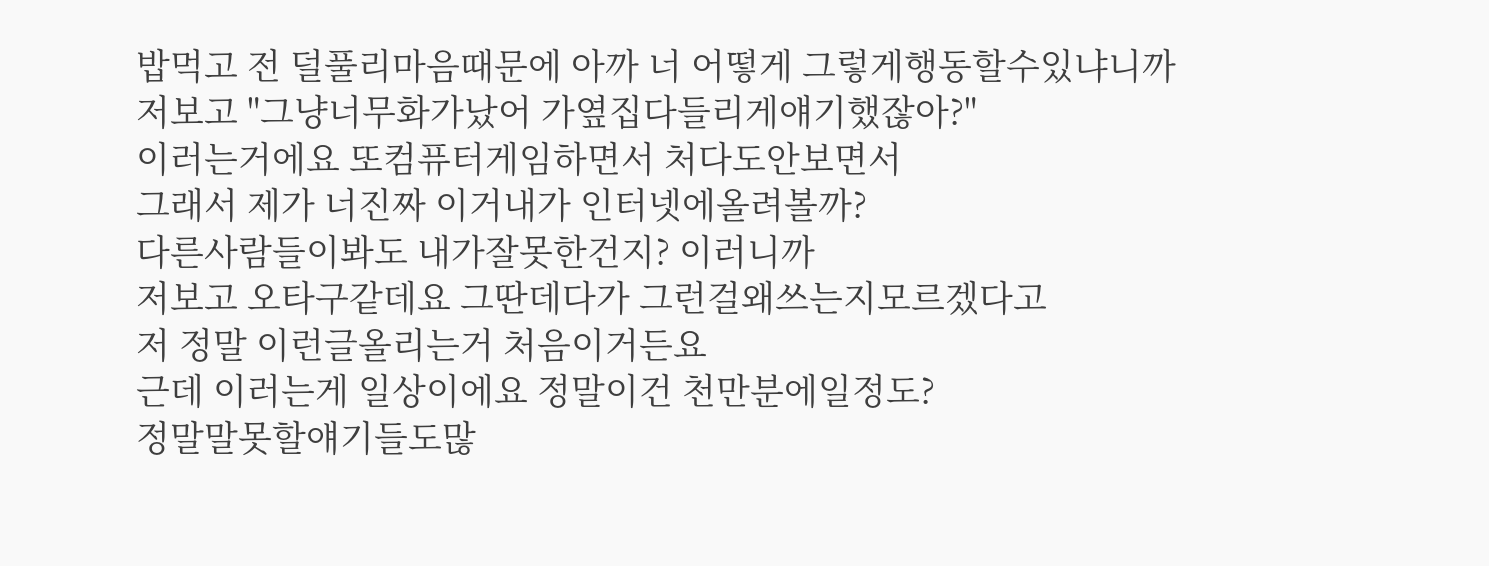밥먹고 전 덜풀리마음때문에 아까 너 어떻게 그렇게행동할수있냐니까
저보고 "그냥너무화가났어 가옆집다들리게얘기했잖아?"
이러는거에요 또컴퓨터게임하면서 처다도안보면서
그래서 제가 너진짜 이거내가 인터넷에올려볼까?
다른사람들이봐도 내가잘못한건지? 이러니까
저보고 오타구같데요 그딴데다가 그런걸왜쓰는지모르겠다고
저 정말 이런글올리는거 처음이거든요
근데 이러는게 일상이에요 정말이건 천만분에일정도?
정말말못할얘기들도많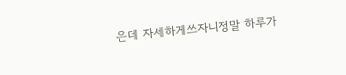은데 자세하게쓰자니정말 하루가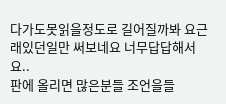다가도못읽을정도로 길어질까봐 요근래있던일만 써보네요 너무답답해서요..
판에 올리면 많은분들 조언을들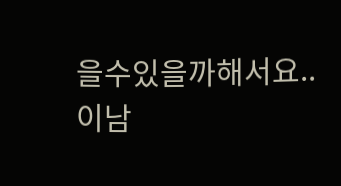을수있을까해서요..
이남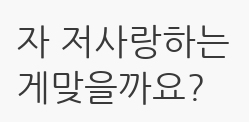자 저사랑하는게맞을까요?